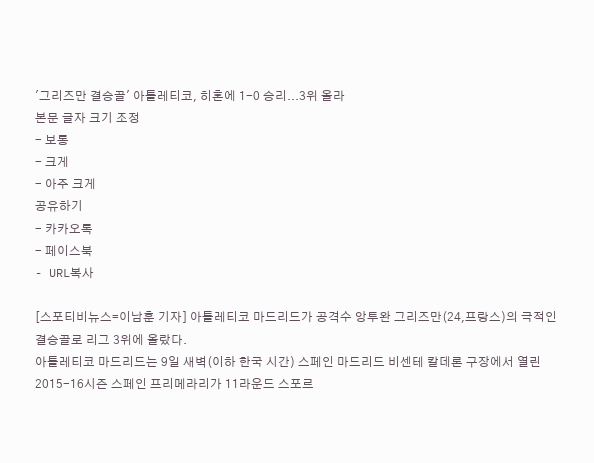'그리즈만 결승골' 아틀레티코, 히혼에 1-0 승리...3위 올라
본문 글자 크기 조정
- 보통
- 크게
- 아주 크게
공유하기
- 카카오톡
- 페이스북
- URL복사

[스포티비뉴스=이남훈 기자] 아틀레티코 마드리드가 공격수 앙투완 그리즈만(24,프랑스)의 극적인 결승골로 리그 3위에 올랐다.
아틀레티코 마드리드는 9일 새벽(이하 한국 시간) 스페인 마드리드 비센테 칼데론 구장에서 열린 2015-16시즌 스페인 프리메라리가 11라운드 스포르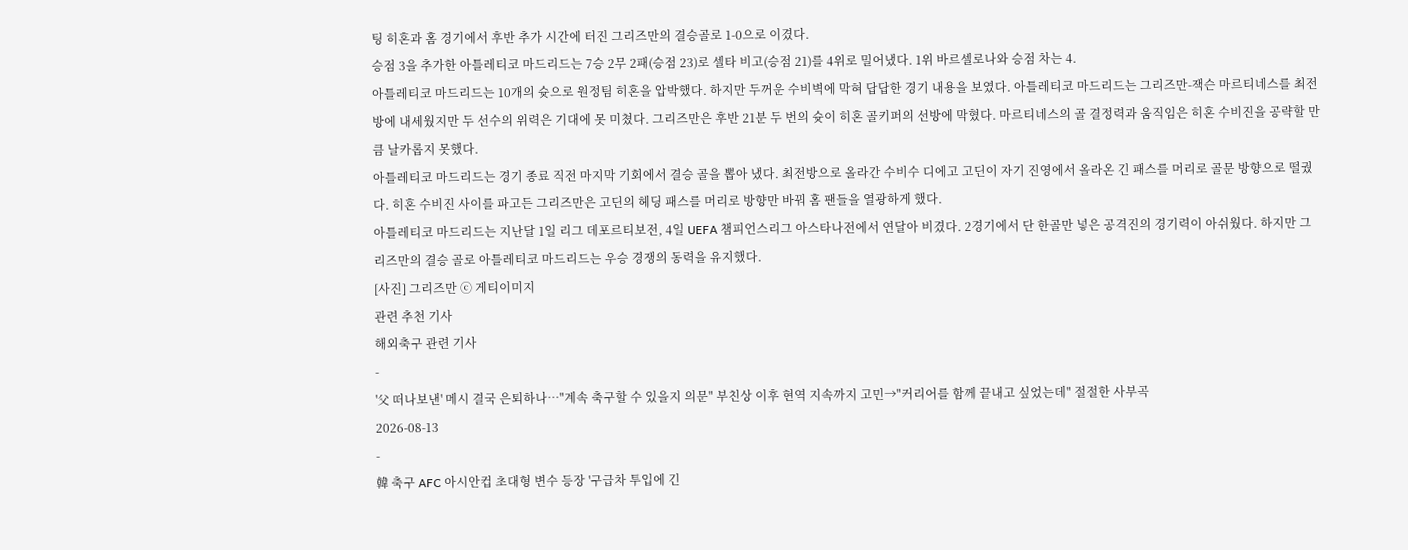팅 히혼과 홈 경기에서 후반 추가 시간에 터진 그리즈만의 결승골로 1-0으로 이겼다.
승점 3을 추가한 아틀레티코 마드리드는 7승 2무 2패(승점 23)로 셀타 비고(승점 21)를 4위로 밀어냈다. 1위 바르셀로나와 승점 차는 4.
아틀레티코 마드리드는 10개의 슛으로 원정팀 히혼을 압박했다. 하지만 두꺼운 수비벽에 막혀 답답한 경기 내용을 보였다. 아틀레티코 마드리드는 그리즈만-잭슨 마르티네스를 최전방에 내세웠지만 두 선수의 위력은 기대에 못 미쳤다. 그리즈만은 후반 21분 두 번의 슛이 히혼 골키퍼의 선방에 막혔다. 마르티네스의 골 결정력과 움직임은 히혼 수비진을 공략할 만큼 날카롭지 못했다.
아틀레티코 마드리드는 경기 종료 직전 마지막 기회에서 결승 골을 뽑아 냈다. 최전방으로 올라간 수비수 디에고 고딘이 자기 진영에서 올라온 긴 패스를 머리로 골문 방향으로 떨궜다. 히혼 수비진 사이를 파고든 그리즈만은 고딘의 헤딩 패스를 머리로 방향만 바꿔 홈 팬들을 열광하게 했다.
아틀레티코 마드리드는 지난달 1일 리그 데포르티보전, 4일 UEFA 챔피언스리그 아스타나전에서 연달아 비겼다. 2경기에서 단 한골만 넣은 공격진의 경기력이 아쉬웠다. 하지만 그리즈만의 결승 골로 아틀레티코 마드리드는 우승 경쟁의 동력을 유지했다.
[사진] 그리즈만 ⓒ 게티이미지
관련 추천 기사
해외축구 관련 기사
-
'父 떠나보낸' 메시 결국 은퇴하나…"계속 축구할 수 있을지 의문" 부친상 이후 현역 지속까지 고민→"커리어를 함께 끝내고 싶었는데" 절절한 사부곡
2026-08-13
-
韓 축구 AFC 아시안컵 초대형 변수 등장 '구급차 투입에 긴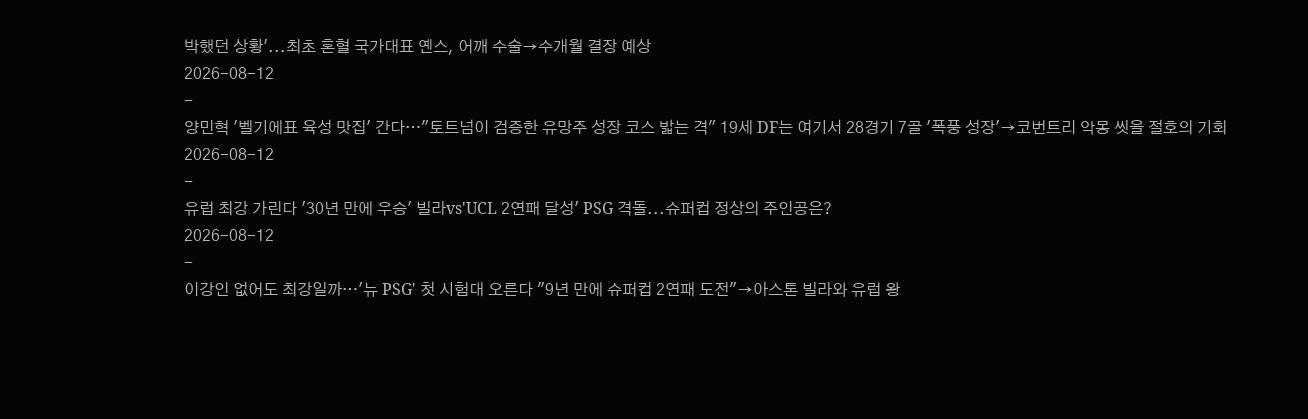박했던 상황'...최초 혼혈 국가대표 옌스, 어깨 수술→수개월 결장 예상
2026-08-12
-
양민혁 '벨기에표 육성 맛집' 간다…"토트넘이 검증한 유망주 성장 코스 밟는 격" 19세 DF는 여기서 28경기 7골 '폭풍 성장'→코번트리 악몽 씻을 절호의 기회
2026-08-12
-
유럽 최강 가린다 '30년 만에 우승' 빌라vs'UCL 2연패 달성' PSG 격돌...슈퍼컵 정상의 주인공은?
2026-08-12
-
이강인 없어도 최강일까…'뉴 PSG' 첫 시험대 오른다 "9년 만에 슈퍼컵 2연패 도전"→아스톤 빌라와 유럽 왕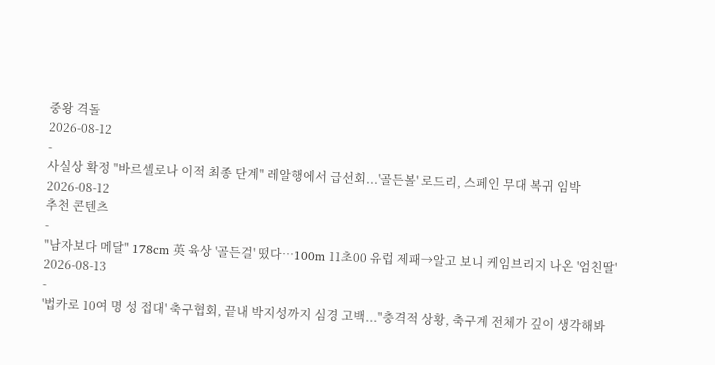중왕 격돌
2026-08-12
-
사실상 확정 "바르셀로나 이적 최종 단계" 레알행에서 급선회...'골든볼' 로드리, 스페인 무대 복귀 임박
2026-08-12
추천 콘텐츠
-
"남자보다 메달" 178cm 英 육상 '골든걸' 떴다…100m 11초00 유럽 제패→알고 보니 케임브리지 나온 '엄친딸'
2026-08-13
-
'법카로 10여 명 성 접대' 축구협회, 끝내 박지성까지 심경 고백..."충격적 상황, 축구계 전체가 깊이 생각해봐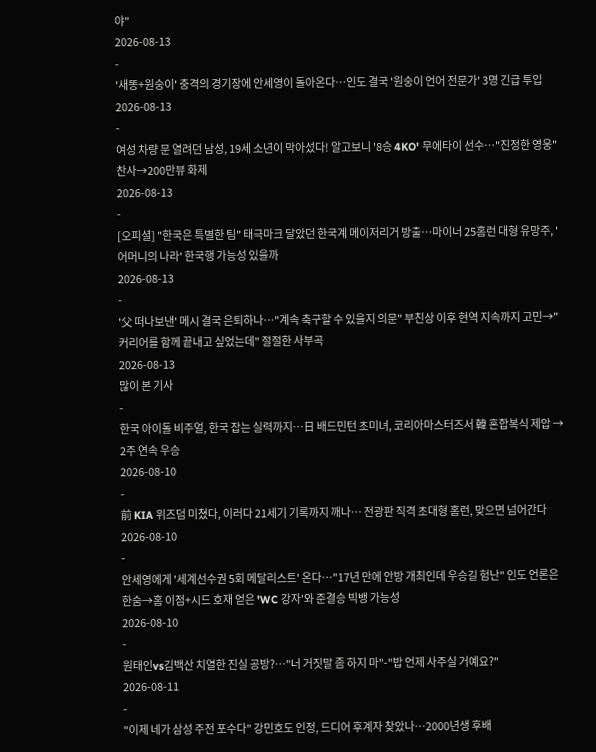야"
2026-08-13
-
'새똥+원숭이' 충격의 경기장에 안세영이 돌아온다…인도 결국 '원숭이 언어 전문가' 3명 긴급 투입
2026-08-13
-
여성 차량 문 열려던 남성, 19세 소년이 막아섰다! 알고보니 '8승 4KO' 무에타이 선수…"진정한 영웅" 찬사→200만뷰 화제
2026-08-13
-
[오피셜] "한국은 특별한 팀" 태극마크 달았던 한국계 메이저리거 방출…마이너 25홈런 대형 유망주, '어머니의 나라' 한국행 가능성 있을까
2026-08-13
-
'父 떠나보낸' 메시 결국 은퇴하나…"계속 축구할 수 있을지 의문" 부친상 이후 현역 지속까지 고민→"커리어를 함께 끝내고 싶었는데" 절절한 사부곡
2026-08-13
많이 본 기사
-
한국 아이돌 비주얼, 한국 잡는 실력까지…日 배드민턴 초미녀, 코리아마스터즈서 韓 혼합복식 제압 → 2주 연속 우승
2026-08-10
-
前 KIA 위즈덤 미쳤다, 이러다 21세기 기록까지 깨나… 전광판 직격 초대형 홈런, 맞으면 넘어간다
2026-08-10
-
안세영에게 '세계선수권 5회 메달리스트' 온다…"17년 만에 안방 개최인데 우승길 험난" 인도 언론은 한숨→홈 이점+시드 호재 얻은 'WC 강자'와 준결승 빅뱅 가능성
2026-08-10
-
원태인vs김백산 치열한 진실 공방?…"너 거짓말 좀 하지 마"-"밥 언제 사주실 거예요?"
2026-08-11
-
"이제 네가 삼성 주전 포수다" 강민호도 인정, 드디어 후계자 찾았나…2000년생 후배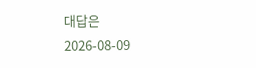대답은
2026-08-09